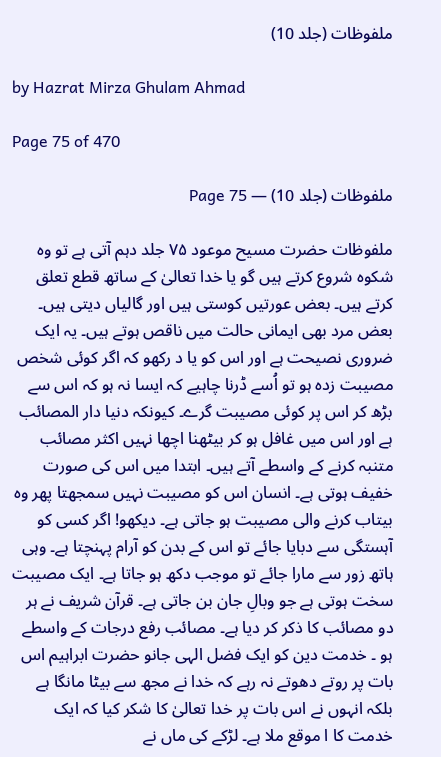ملفوظات (جلد 10)

by Hazrat Mirza Ghulam Ahmad

Page 75 of 470

ملفوظات (جلد 10) — Page 75

ملفوظات حضرت مسیح موعود ۷۵ جلد دہم آتی ہے تو وہ شکوہ شروع کرتے ہیں گو یا خدا تعالیٰ کے ساتھ قطع تعلق کرتے ہیں۔ بعض عورتیں کوستی ہیں اور گالیاں دیتی ہیں۔ بعض مرد بھی ایمانی حالت میں ناقص ہوتے ہیں۔ یہ ایک ضروری نصیحت ہے اور اس کو یا د رکھو کہ اگر کوئی شخص مصیبت زدہ ہو تو اُسے ڈرنا چاہیے کہ ایسا نہ ہو کہ اس سے بڑھ کر اس پر کوئی مصیبت گرے۔ کیونکہ دنیا دار المصائب ہے اور اس میں غافل ہو کر بیٹھنا اچھا نہیں اکثر مصائب متنبہ کرنے کے واسطے آتے ہیں۔ ابتدا میں اس کی صورت خفیف ہوتی ہے۔ انسان اس کو مصیبت نہیں سمجھتا پھر وہ بیتاب کرنے والی مصیبت ہو جاتی ہے۔ دیکھو! اگر کسی کو آہستگی سے دبایا جائے تو اس کے بدن کو آرام پہنچتا ہے۔ وہی ہاتھ زور سے مارا جائے تو موجب دکھ ہو جاتا ہے۔ ایک مصیبت سخت ہوتی ہے جو وبالِ جان بن جاتی ہے۔ قرآن شریف نے ہر دو مصائب کا ذکر کر دیا ہے۔ مصائب رفع درجات کے واسطے ہو ۔ خدمت دین کو ایک فضل الہی جانو حضرت ابراہیم اس بات پر روتے دھوتے نہ رہے کہ خدا نے مجھ سے بیٹا مانگا ہے بلکہ انہوں نے اس بات پر خدا تعالیٰ کا شکر کیا کہ ایک خدمت کا ا موقع ملا ہے۔ لڑکے کی ماں نے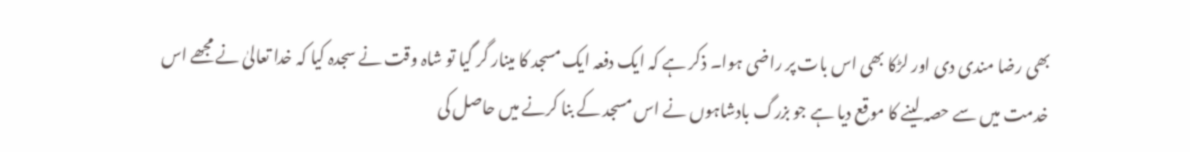بھی رضا مندی دی اور لڑکا بھی اس بات پر راضی ہوا۔ ذکر ہے کہ ایک دفعہ ایک مسجد کا مینار گر گیا تو شاہ وقت نے سجدہ کیا کہ خدا تعالیٰ نے مجھے اس خدمت میں سے حصہ لینے کا موقع دیا ہے جو بزرگ بادشاہوں نے اس مسجد کے بنا کرنے میں حاصل کی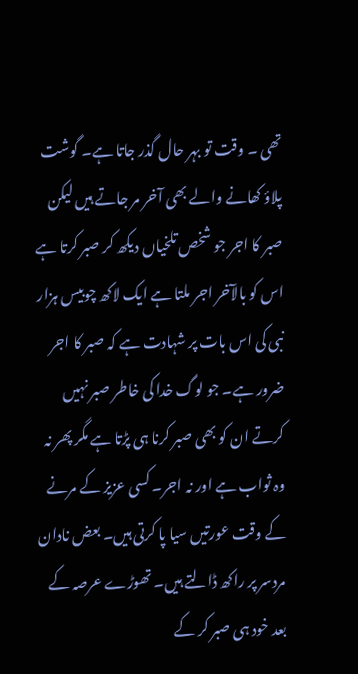تھی ۔ وقت تو بہر حال گذر جاتا ہے۔ گوشت پلاؤ کھانے والے بھی آخر مر جاتے ہیں لیکن صبر کا اجر جو شخص تلخیاں دیکھ کر صبر کرتا ہے اس کو بالآخر اجر ملتا ہے ایک لاکھ چوبیس ہزار نبی کی اس بات پر شہادت ہے کہ صبر کا اجر ضرور ہے۔ جو لوگ خدا کی خاطر صبر نہیں کرتے ان کو بھی صبر کرنا ہی پڑتا ہے مگر پھر نہ وہ ثواب ہے اور نہ اجر۔ کسی عزیز کے مرنے کے وقت عورتیں سیا پا کرتی ہیں۔ بعض نادان مردسر پر راکھ ڈالتے ہیں۔ تھوڑے عرصہ کے بعد خود ہی صبر کر کے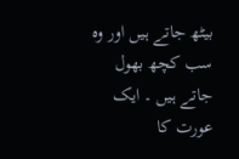بیٹھ جاتے ہیں اور وہ سب کچھ بھول جاتے ہیں ۔ ایک عورت کا